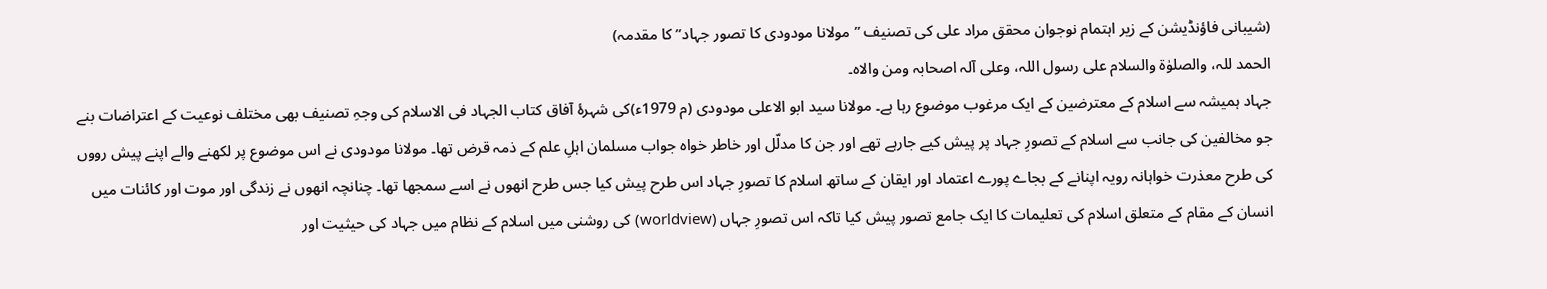(شیبانی فاؤنڈیشن کے زیر اہتمام نوجوان محقق مراد علی کی تصنیف ’’مولانا مودودی کا تصور جہاد’’ کا مقدمہ)
الحمد للہ، والصلوٰۃ والسلام علی رسول اللہ، وعلی آلہ اصحابہ ومن والاہ۔
جہاد ہمیشہ سے اسلام کے معترضین کے ایک مرغوب موضوع رہا ہے۔ مولانا سید ابو الاعلی مودودی (م 1979ء)کی شہرۂ آفاق کتاب الجہاد فی الاسلام کی وجہِ تصنیف بھی مختلف نوعیت کے اعتراضات بنے جو مخالفین کی جانب سے اسلام کے تصورِ جہاد پر پیش کیے جارہے تھے اور جن کا مدلّل اور خاطر خواہ جواب مسلمان اہلِ علم کے ذمہ قرض تھا۔ مولانا مودودی نے اس موضوع پر لکھنے والے اپنے پیش رووں کی طرح معذرت خواہانہ رویہ اپنانے کے بجاے پورے اعتماد اور ایقان کے ساتھ اسلام کا تصورِ جہاد اس طرح پیش کیا جس طرح انھوں نے اسے سمجھا تھا۔ چنانچہ انھوں نے زندگی اور موت اور کائنات میں انسان کے مقام کے متعلق اسلام کی تعلیمات کا ایک جامع تصور پیش کیا تاکہ اس تصورِ جہاں (worldview) کی روشنی میں اسلام کے نظام میں جہاد کی حیثیت اور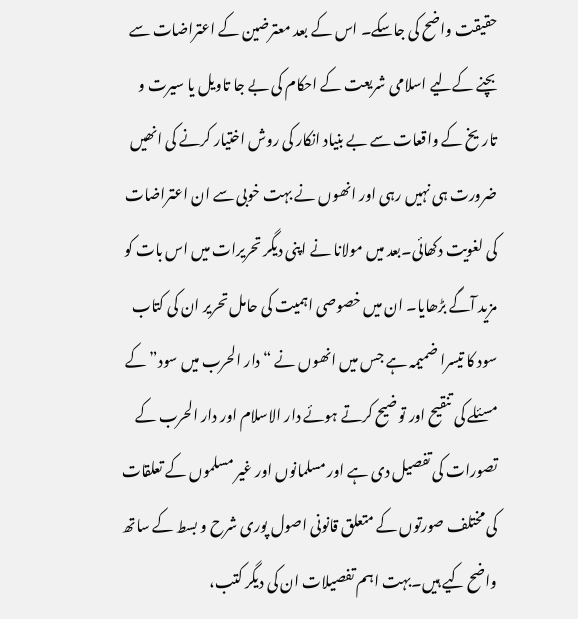حقیقت واضح کی جاسکے۔ اس کے بعد معترضین کے اعتراضات سے بچنے کےلیے اسلامی شریعت کے احکام کی بے جا تاویل یا سیرت و تاریخ کے واقعات سے بے بنیاد انکار کی روش اختیار کرنے کی انھیں ضرورت ہی نہیں رہی اور انھوں نے بہت خوبی سے ان اعتراضات کی لغویت دکھائی۔بعد میں مولانا نے اپنی دیگر تحریرات میں اس بات کو مزید آگے بڑھایا۔ ان میں خصوصی اہمیت کی حامل تحریر ان کی کتاب سود کا تیسرا ضمیمہ ہے جس میں انھوں نے “دار الحرب میں سود” کے مسئلے کی تنقیح اور توضیح کرتے ہوئے دار الاسلام اور دار الحرب کے تصورات کی تفصیل دی ہے اور مسلمانوں اور غیر مسلموں کے تعلقات کی مختلف صورتوں کے متعلق قانونی اصول پوری شرح و بسط کے ساتھ واضح کیے ہیں۔بہت اہم تفصیلات ان کی دیگر کتب،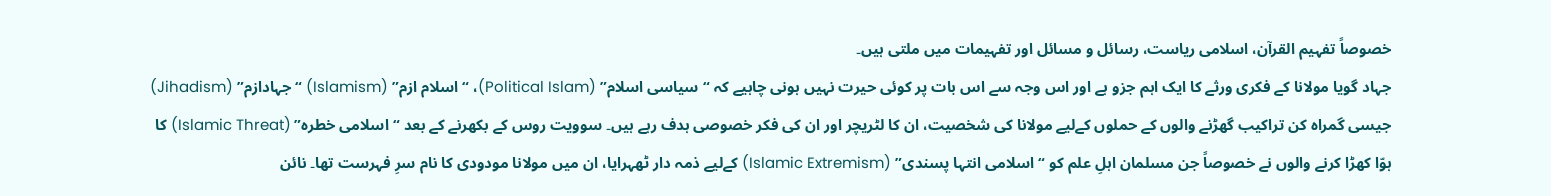خصوصاً تفہیم القرآن، اسلامی ریاست، رسائل و مسائل اور تفہیمات میں ملتی ہیں۔
جہاد گویا مولانا کے فکری ورثے کا ایک اہم جزو ہے اور اس وجہ سے اس بات پر کوئی حیرت نہیں ہونی چاہیے کہ “سیاسی اسلام” (Political Islam)، “اسلام ازم” (Islamism) “جہادازم” (Jihadism) جیسی گمراہ کن تراکیب گھڑنے والوں کے حملوں کےلیے مولانا کی شخصیت، ان کا لٹریچر اور ان کی فکر خصوصی ہدف رہے ہیں۔ سوویت روس کے بکھرنے کے بعد “اسلامی خطرہ” (Islamic Threat) کا ہوّا کھڑا کرنے والوں نے خصوصاً جن مسلمان اہلِ علم کو “اسلامی انتہا پسندی” (Islamic Extremism) کےلیے ذمہ دار ٹھہرایا، ان میں مولانا مودودی کا نام سرِ فہرست تھا۔ نائن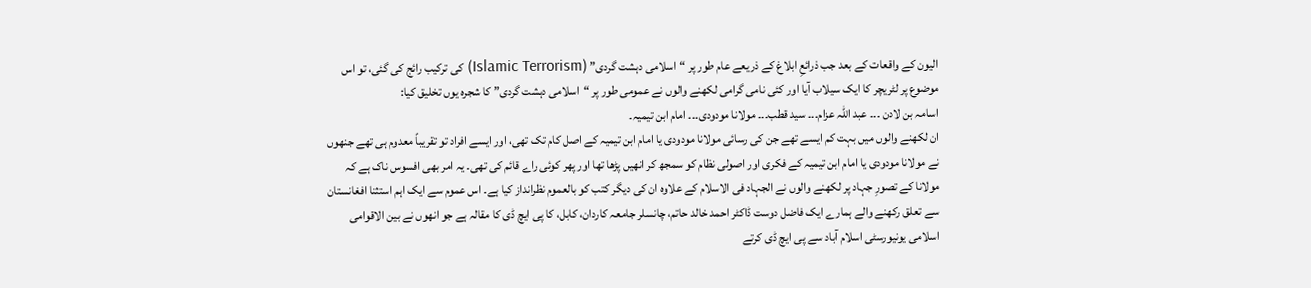الیون کے واقعات کے بعد جب ذرائعِ ابلاغ کے ذریعے عام طور پر “اسلامی دہشت گردی” (Islamic Terrorism) کی ترکیب رائج کی گئی، تو اس موضوع پر لٹریچر کا ایک سیلاب آیا اور کئی نامی گرامی لکھنے والوں نے عمومی طور پر “اسلامی دہشت گردی” کا شجرہ یوں تخلیق کیا:
اسامہ بن لادن ۔۔۔ عبد اللہ عزام۔۔۔ سید قطب۔۔۔ مولانا مودودی۔۔۔ امام ابن تیمیہ۔
ان لکھنے والوں میں بہت کم ایسے تھے جن کی رسائی مولانا مودودی یا امام ابن تیمیہ کے اصل کام تک تھی، اور ایسے افراد تو تقریباً معدوم ہی تھے جنھوں نے مولانا مودودی یا امام ابن تیمیہ کے فکری اور اصولی نظام کو سمجھ کر انھیں پڑھا تھا اور پھر کوئی راے قائم کی تھی۔ یہ امر بھی افسوس ناک ہے کہ مولانا کے تصورِ جہاد پر لکھنے والوں نے الجہاد فی الاسلام کے علاوہ ان کی دیگر کتب کو بالعموم نظرانداز کیا ہے۔ اس عموم سے ایک اہم استثنا افغانستان سے تعلق رکھنے والے ہمارے ایک فاضل دوست ڈاکٹر احمد خالد حاتم، چانسلر جامعہ کاردان، کابل، کا پی ایچ ڈی کا مقالہ ہے جو انھوں نے بین الاقوامی اسلامی یونیورسٹی اسلام آباد سے پی ایچ ڈی کرتے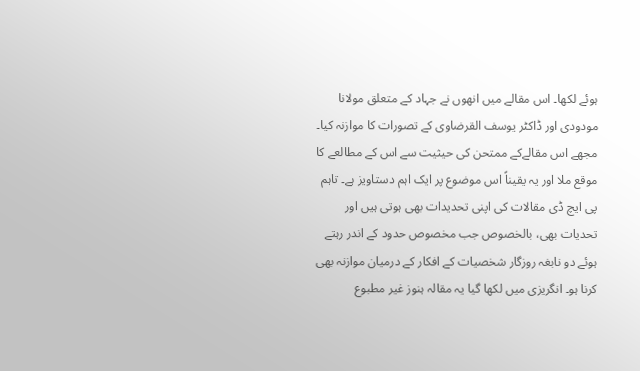ہوئے لکھا۔ اس مقالے میں انھوں نے جہاد کے متعلق مولانا مودودی اور ڈاکٹر یوسف القرضاوی کے تصورات کا موازنہ کیا۔ مجھے اس مقالےکے ممتحن کی حیثیت سے اس کے مطالعے کا موقع ملا اور یہ یقیناً اس موضوع پر ایک اہم دستاویز ہے۔ تاہم پی ایچ ڈی مقالات کی اپنی تحدیدات بھی ہوتی ہیں اور تحدیات بھی، بالخصوص جب مخصوص حدود کے اندر رہتے ہوئے دو نابغہ روزگار شخصیات کے افکار کے درمیان موازنہ بھی کرنا ہو۔ انگریزی میں لکھا گیا یہ مقالہ ہنوز غیر مطبوع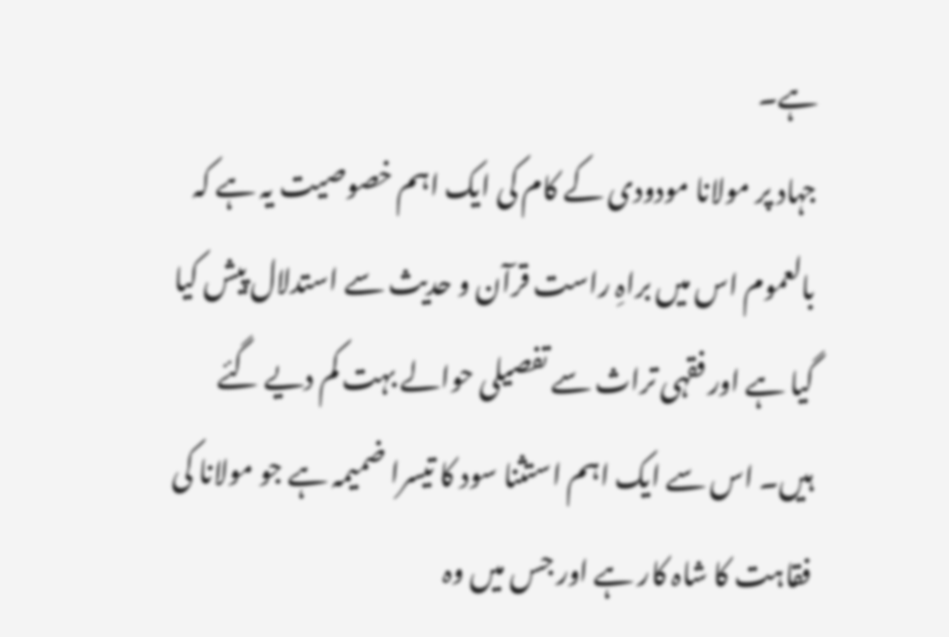ہے۔
جہاد پر مولانا مودودی کے کام کی ایک اہم خصوصیت یہ ہے کہ بالعموم اس میں براہِ راست قرآن و حدیث سے استدلال پیش کیا گیا ہے اور فقہی تراث سے تفصیلی حوالے بہت کم دیے گئے ہیں۔ اس سے ایک اہم استثنا سود کا تیسرا ضمیمہ ہے جو مولانا کی فقاہت کا شاہ کار ہے اور جس میں وہ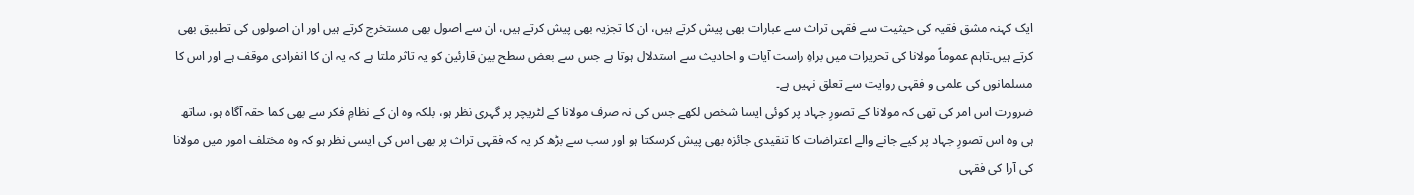ایک کہنہ مشق فقیہ کی حیثیت سے فقہی تراث سے عبارات بھی پیش کرتے ہیں، ان کا تجزیہ بھی پیش کرتے ہیں، ان سے اصول بھی مستخرج کرتے ہیں اور ان اصولوں کی تطبیق بھی کرتے ہیں۔تاہم عموماً مولانا کی تحریرات میں براہِ راست آیات و احادیث سے استدلال ہوتا ہے جس سے بعض سطح بین قارئین کو یہ تاثر ملتا ہے کہ یہ ان کا انفرادی موقف ہے اور اس کا مسلمانوں کی علمی و فقہی روایت سے تعلق نہیں ہے۔
ضرورت اس امر کی تھی کہ مولانا کے تصورِ جہاد پر کوئی ایسا شخص لکھے جس کی نہ صرف مولانا کے لٹریچر پر گہری نظر ہو، بلکہ وہ ان کے نظامِ فکر سے بھی کما حقہ آگاہ ہو، ساتھ ہی وہ اس تصورِ جہاد پر کیے جانے والے اعتراضات کا تنقیدی جائزہ بھی پیش کرسکتا ہو اور سب سے بڑھ کر یہ کہ فقہی تراث پر بھی اس کی ایسی نظر ہو کہ وہ مختلف امور میں مولانا کی آرا کی فقہی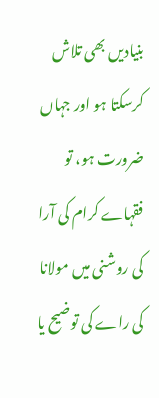بنیادیں بھی تلاش کرسکتا ہو اور جہاں ضرورت ہو، تو فقہاے کرام کی آرا کی روشنی میں مولانا کی راے کی توضیح یا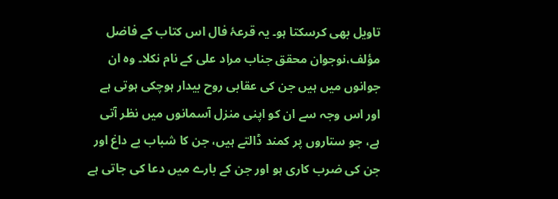تاویل بھی کرسکتا ہو۔ یہ قرعۂ فال اس کتاب کے فاضل مؤلف،نوجوان محقق جناب مراد علی کے نام نکلا۔ وہ ان جوانوں میں ہیں جن کی عقابی روح بیدار ہوچکی ہوتی ہے اور اس وجہ سے ان کو اپنی منزل آسمانوں میں نظر آتی ہے، جو ستاروں پر کمند ڈالتے ہیں، جن کا شباب بے داغ اور جن کی ضرب کاری ہو اور جن کے بارے میں دعا کی جاتی ہے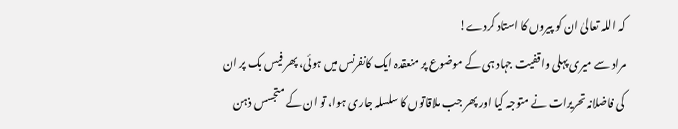کہ اللہ تعالیٰ ان کو پیروں کا استاد کردے!
مراد سے میری پہلی واقفیت جہاد ہی کے موضوع پر منعقدہ ایک کانفرنس میں ہوئی، پھر فیس بک پر ان کی فاضلانہ تحریرات نے متوجہ کیا اور پھر جب ملاقاتوں کا سلسلہ جاری ہوا، تو ان کے متجسس ذہن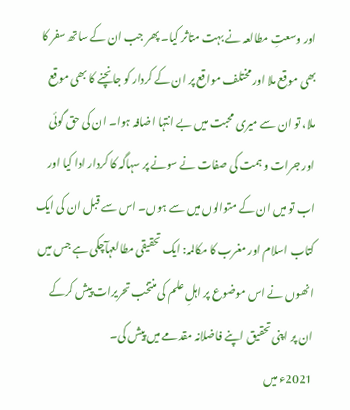اور وسعتِ مطالعہ نے بہت متاثر کیا۔ پھر جب ان کے ساتھ سفر کا بھی موقع ملا اور مختلف مواقع پر ان کے کردار کو جانچنے کا بھی موقع ملا، تو ان سے میری محبت میں بے انتہا اضافہ ہوا۔ ان کی حق گوئی اور جرات و ہمت کی صفات نے سونے پر سہاگہ کا کردار ادا کیا اور اب تو میں ان کے متوالوں میں سے ہوں۔ اس سے قبل ان کی ایک کتاب اسلام اور مغرب کا مکالمہ: ایک تحقیقی مطالعہآچکی ہے جس میں انھوں نے اس موضوع پر اہلِ علم کی منتخب تحریرات پیش کرکے ان پر اپنی تحقیق اپنے فاضلانہ مقدمے میں پیش کی۔
2021ء میں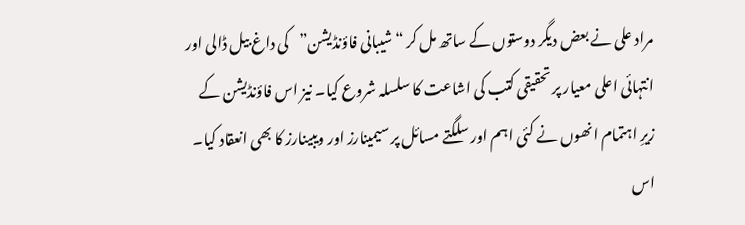مراد علی نے بعض دیگر دوستوں کے ساتھ مل کر “شیبانی فاؤنڈیشن”کی داغ بیل ڈالی اور انتہائی اعلی معیار پر تحقیقی کتب کی اشاعت کا سلسلہ شروع کیا۔ نیز اس فاؤنڈیشن کے زیرِ اہتمام انھوں نے کئی اہم اور سلگتے مسائل پر سیمینارز اور ویبینارز کا بھی انعقاد کیا۔ اس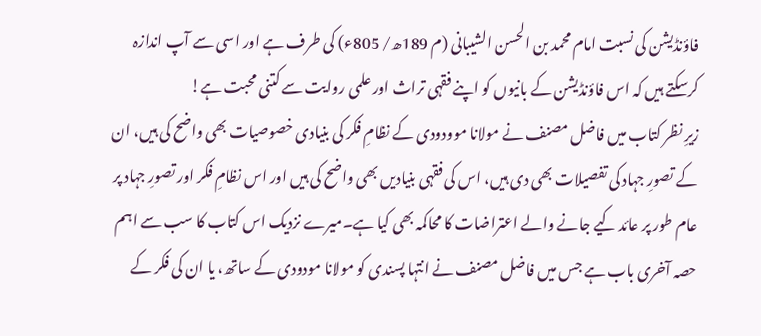فاؤنڈیشن کی نسبت امام محمد بن الحسن الشیبانی (م 189ھ/ 805ء) کی طرف ہے اور اسی سے آپ اندازہ کرسکتے ہیں کہ اس فاؤنڈیشن کے بانیوں کو اپنے فقہی تراث اور علمی روایت سے کتنی محبت ہے!
زیرِ نظر کتاب میں فاضل مصنف نے مولانا موودودی کے نظامِ فکر کی بنیادی خصوصیات بھی واضح کی ہیں، ان کے تصورِ جہاد کی تفصیلات بھی دی ہیں، اس کی فقہی بنیادیں بھی واضح کی ہیں اور اس نظامِ فکر اور تصورِ جہاد پر عام طور پر عائد کیے جانے والے اعتراضات کا محاکمہ بھی کیا ہے۔میرے نزدیک اس کتاب کا سب سے اہم حصہ آخری باب ہے جس میں فاضل مصنف نے انتہا پسندی کو مولانا مودودی کے ساتھ، یا ان کی فکر کے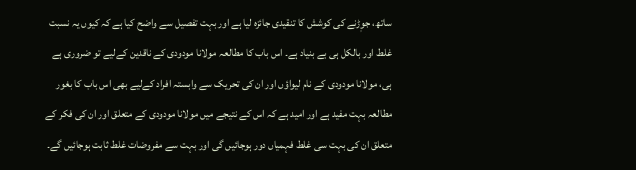ساتھ، جوٖڑنے کی کوشش کا تنقیدی جائزہ لیا ہے اور بہت تفصیل سے واضح کیا ہے کہ کیوں یہ نسبت غلط اور بالکل ہی بے بنیاد ہے۔ اس باب کا مطالعہ مولانا مودودی کے ناقدین کےلیے تو ضروری ہے ہی، مولانا مودودی کے نام لیواؤں اور ان کی تحریک سے وابستہ افراد کےلیے بھی اس باب کا بغور مطالعہ بہت مفید ہے اور امید ہے کہ اس کے نتیجے میں مولانا مودودی کے متعلق اور ان کی فکر کے متعلق ان کی بہت سی غلط فہمیاں دور ہوجائیں گی اور بہت سے مفروضات غلط ثابت ہوجائیں گے۔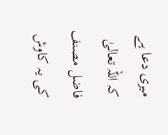میری دعا ہے کہ اللہ تعالیٰ فاضل مصنف کی یہ کاوش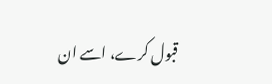قبول کرے، اسے ان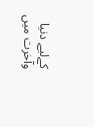کےلیے دنیا وآخرت میں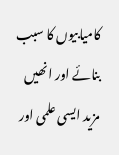کامیابیوں کا سبب بنائے اور انھیں مزید ایسی علمی اور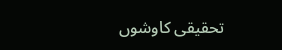تحقیقی کاوشوں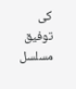کی توفیق مسلسل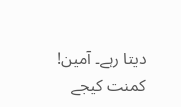دیتا رہے۔ آمین!
کمنت کیجے